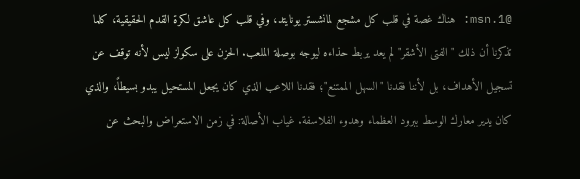@1.msn: هناك غصة في قلب كل مشجع لمانشستر يونايتد، وفي قلب كل عاشق لكرة القدم الحقيقية، كلما تذكرنا أن ذلك "الفتى الأشقر" لم يعد يربط حذاءه ليوجه بوصلة الملعب. الحزن على سكولز ليس لأنه توقف عن تسجيل الأهداف، بل لأننا فقدنا "السهل الممتنع"؛ فقدنا اللاعب الذي كان يجعل المستحيل يبدو بسيطاً، والذي كان يدير معارك الوسط ببرود العظماء وهدوء الفلاسفة. غياب الأصالة: في زمن الاستعراض والبحث عن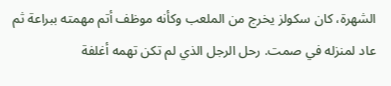الشهرة، كان سكولز يخرج من الملعب وكأنه موظف أتم مهمته ببراعة ثم عاد لمنزله في صمت. رحل الرجل الذي لم تكن تهمه أغلفة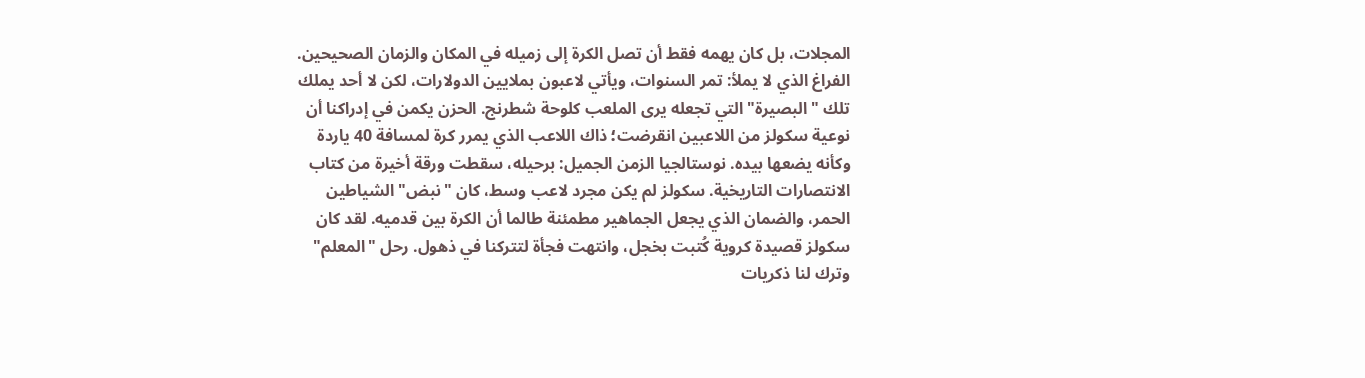المجلات، بل كان يهمه فقط أن تصل الكرة إلى زميله في المكان والزمان الصحيحين. الفراغ الذي لا يملأ: تمر السنوات، ويأتي لاعبون بملايين الدولارات، لكن لا أحد يملك تلك "البصيرة" التي تجعله يرى الملعب كلوحة شطرنج. الحزن يكمن في إدراكنا أن نوعية سكولز من اللاعبين انقرضت؛ ذاك اللاعب الذي يمرر كرة لمسافة 40 ياردة وكأنه يضعها بيده. نوستالجيا الزمن الجميل: برحيله، سقطت ورقة أخيرة من كتاب الانتصارات التاريخية. سكولز لم يكن مجرد لاعب وسط، كان "نبض" الشياطين الحمر، والضمان الذي يجعل الجماهير مطمئنة طالما أن الكرة بين قدميه. لقد كان سكولز قصيدة كروية كُتبت بخجل، وانتهت فجأة لتتركنا في ذهول. رحل "المعلم" وترك لنا ذكريات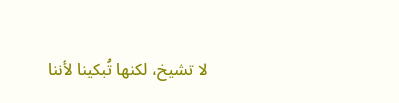لا تشيخ، لكنها تُبكينا لأننا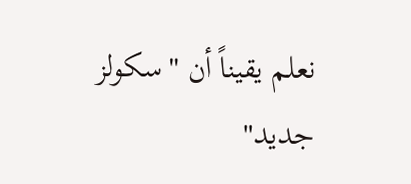نعلم يقيناً أن "سكولز جديد"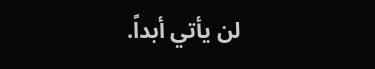لن يأتي أبداً.